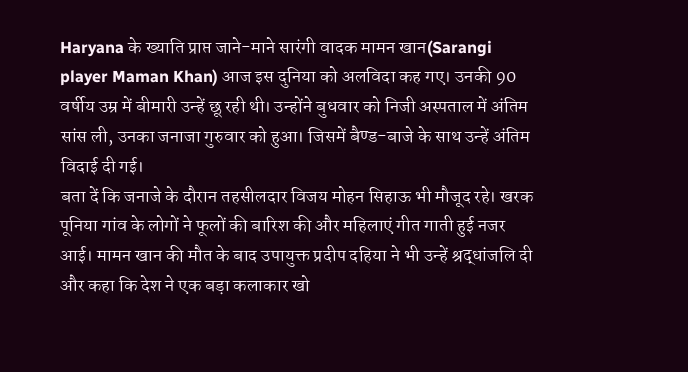Haryana के ख्याति प्राप्त जाने-माने सारंगी वादक मामन खान(Sarangi player Maman Khan) आज इस दुनिया को अलविदा कह गए। उनकी 90 वर्षीय उम्र में बीमारी उन्हें छू रही थी। उन्होंने बुधवार को निजी अस्पताल में अंतिम सांस ली, उनका जनाजा गुरुवार को हुआ। जिसमें बैण्ड-बाजे के साथ उन्हें अंतिम विदाई दी गई।
बता दें कि जनाजे के दौरान तहसीलदार विजय मोहन सिहाऊ भी मौजूद रहे। खरक पूनिया गांव के लोगों ने फूलों की बारिश की और महिलाएं गीत गाती हुई नजर आई। मामन खान की मौत के बाद उपायुक्त प्रदीप दहिया ने भी उन्हें श्रद्धांजलि दी और कहा कि देश ने एक बड़ा कलाकार खो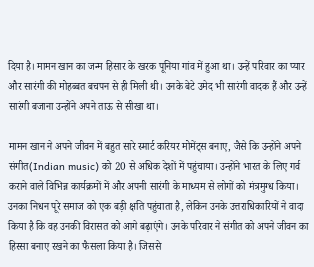दिया है। मामन खान का जन्म हिसार के खरक पूनिया गांव में हुआ था। उन्हें परिवार का प्यार और सारंगी की मोहब्बत बचपन से ही मिली थी। उनके बेटे उमेद भी सारंगी वादक हैं और उन्हें सारंगी बजाना उन्होंने अपने ताऊ से सीखा था।

मामन खान ने अपने जीवन में बहुत सारे स्मार्ट करियर मोमेंट्स बनाए, जैसे कि उन्होंने अपने संगीत(Indian music) को 20 से अधिक देशों में पहुंचाया। उन्होंने भारत के लिए गर्व कराने वाले विभिन्न कार्यक्रमों में और अपनी सारंगी के माध्यम से लोगों को मंत्रमुग्ध किया। उनका निधन पूरे समाज को एक बड़ी क्षति पहुंचाता है, लेकिन उनके उत्तराधिकारियों ने वादा किया है कि वह उनकी विरासत को आगे बढ़ाएंगे। उनके परिवार ने संगीत को अपने जीवन का हिस्सा बनाए रखने का फैसला किया है। जिससे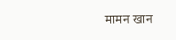मामन खान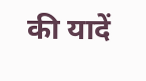की यादें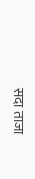सदा ताजा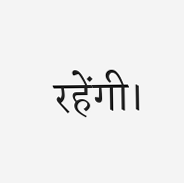रहेंगी।